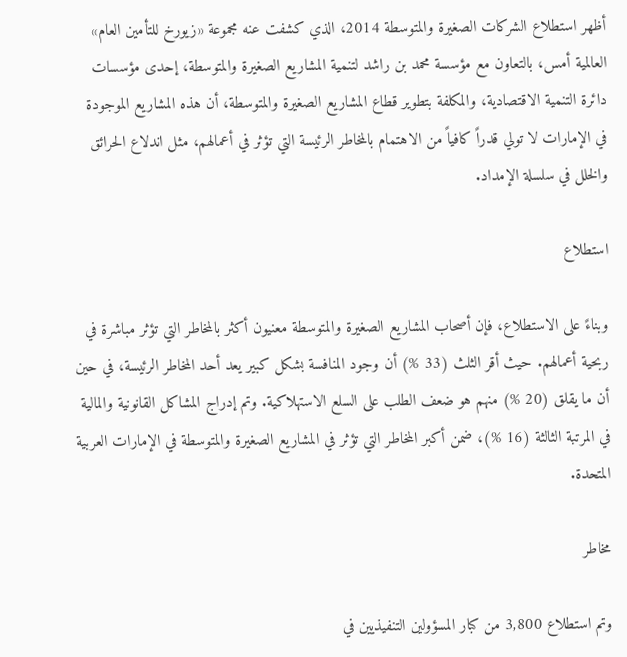أظهر استطلاع الشركات الصغيرة والمتوسطة 2014، الذي كشفت عنه مجموعة «زيورخ للتأمين العام» العالمية أمس، بالتعاون مع مؤسسة محمد بن راشد لتنمية المشاريع الصغيرة والمتوسطة، إحدى مؤسسات دائرة التنمية الاقتصادية، والمكلفة بتطوير قطاع المشاريع الصغيرة والمتوسطة، أن هذه المشاريع الموجودة في الإمارات لا تولي قدراً كافياً من الاهتمام بالمخاطر الرئيسة التي تؤثر في أعمالهم، مثل اندلاع الحرائق والخلل في سلسلة الإمداد.

استطلاع

وبناءً على الاستطلاع، فإن أصحاب المشاريع الصغيرة والمتوسطة معنيون أكثر بالمخاطر التي تؤثر مباشرة في ربحية أعمالهم. حيث أقر الثلث (33 %) أن وجود المنافسة بشكل كبير يعد أحد المخاطر الرئيسة، في حين أن ما يقلق (20 %) منهم هو ضعف الطلب على السلع الاستهلاكية. وتم إدراج المشاكل القانونية والمالية في المرتبة الثالثة (16 %)، ضمن أكبر المخاطر التي تؤثر في المشاريع الصغيرة والمتوسطة في الإمارات العربية المتحدة.

مخاطر

وتم استطلاع 3,800 من كبار المسؤولين التنفيذيين في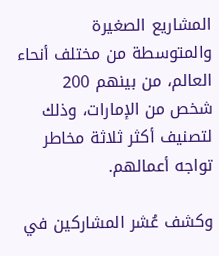المشاريع الصغيرة والمتوسطة من مختلف أنحاء العالم، من بينهم 200 شخص من الإمارات، وذلك لتصنيف أكثر ثلاثة مخاطر تواجه أعمالهم.

وكشف عُشر المشاركين في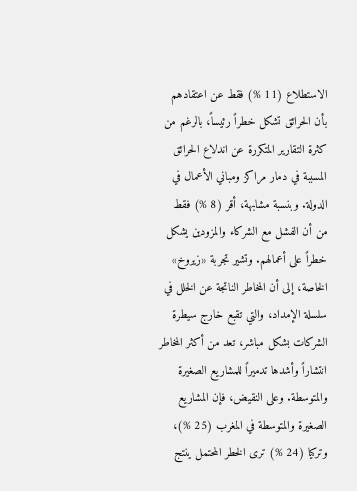الاستطلاع (11 %) فقط عن اعتقادهم بأن الحرائق تشكل خطراً رئيساً، بالرغم من كثرة التقارير المتكررة عن اندلاع الحرائق المسببة في دمار مراكز ومباني الأعمال في الدولة. وبنسبة مشابهة، أقر (8 %) فقط من أن الفشل مع الشركاء والمزودين يشكل خطراً على أعمالهم. وتشير تجربة «زيروخ» الخاصة، إلى أن المخاطر الناتجة عن الخلل في سلسلة الإمداد، والتي تقبع خارج سيطرة الشركات بشكل مباشر، تعد من أكثر المخاطر انتشاراً وأشدها تدميراً للمشاريع الصغيرة والمتوسطة. وعلى النقيض، فإن المشاريع الصغيرة والمتوسطة في المغرب (25 %)، وتركيا (24 %) ترى الخطر المحتمل ينتج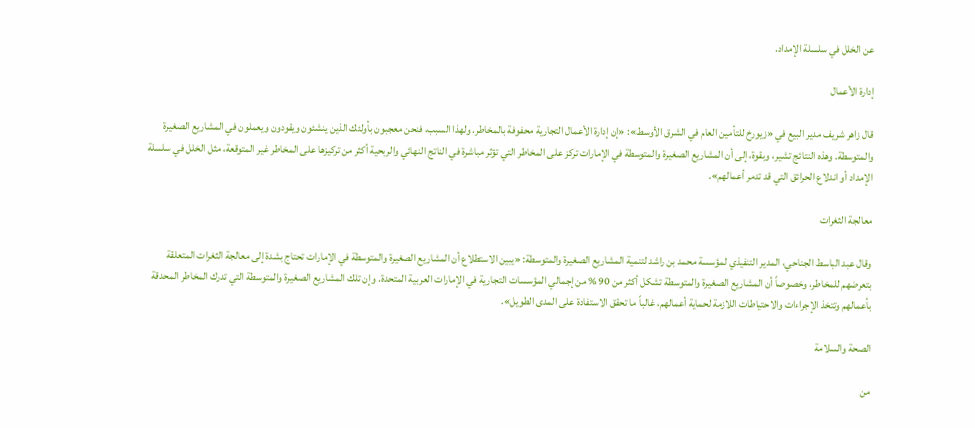عن الخلل في سلسلة الإمداد.

إدارة الأعمال

قال زاهر شريف مدير البيع في «زيورخ للتأمين العام في الشرق الأوسط»: «إن إدارة الأعمال التجارية محفوفة بالمخاطر. ولهذا السبب، فنحن معجبون بأولئك الذين ينشئون ويقودون ويعملون في المشاريع الصغيرة والمتوسطة. وهذه النتائج تشير، وبقوة، إلى أن المشاريع الصغيرة والمتوسطة في الإمارات تركز على المخاطر التي تؤثر مباشرة في الناتج النهائي والربحية أكثر من تركيزها على المخاطر غير المتوقعة، مثل الخلل في سلسلة الإمداد أو اندلاع الحرائق التي قد تدمر أعمالهم».

معالجة الثغرات

وقال عبد الباسط الجناحي، المدير التنفيذي لمؤسسة محمد بن راشد لتنمية المشاريع الصغيرة والمتوسطة: «يبين الاستطلاع أن المشاريع الصغيرة والمتوسطة في الإمارات تحتاج بشدة إلى معالجة الثغرات المتعلقة بتعرضهم للمخاطر، وخصوصاً أن المشاريع الصغيرة والمتوسطة تشكل أكثر من 90 % من إجمالي المؤسسات التجارية في الإمارات العربية المتحدة. وإن تلك المشاريع الصغيرة والمتوسطة التي تدرك المخاطر المحدقة بأعمالهم وتتخذ الإجراءات والاحتياطات اللازمة لحماية أعمالهم، غالباً ما تحقق الاستفادة على المدى الطويل».

الصحة والسلامة

من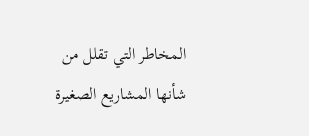المخاطر التي تقلل من شأنها المشاريع الصغيرة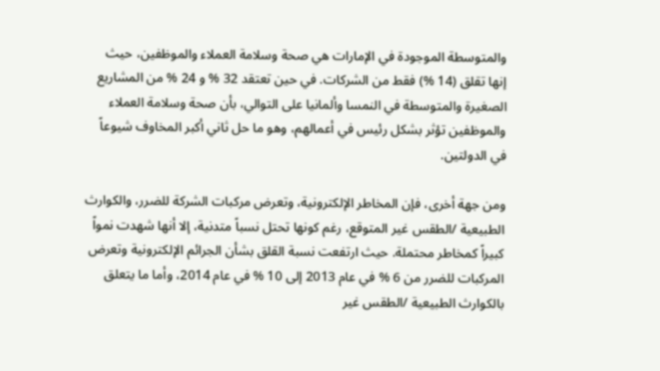والمتوسطة الموجودة في الإمارات هي صحة وسلامة العملاء والموظفين، حيث إنها تقلق (14 %) فقط من الشركات. في حين تعتقد 32 % و 24 % من المشاريع الصغيرة والمتوسطة في النمسا وألمانيا على التوالي، بأن صحة وسلامة العملاء والموظفين تؤثر بشكل رئيس في أعمالهم، وهو ما حل ثاني أكبر المخاوف شيوعاً في الدولتين.

ومن جهة أخرى، فإن المخاطر الإلكترونية، وتعرض مركبات الشركة للضرر، والكوارث الطبيعية /الطقس غير المتوقع، رغم كونها تحتل نسباً متدنية، إلا أنها شهدت نمواً كبيراً كمخاطر محتملة. حيث ارتفعت نسبة القلق بشأن الجرائم الإلكترونية وتعرض المركبات للضرر من 6 % في عام 2013 إلى 10 % في عام 2014، وأما ما يتعلق بالكوارث الطبيعية /الطقس غير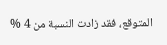المتوقع، فقد زادت النسبة من 4 %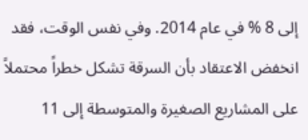إلى 8 % في عام 2014. وفي نفس الوقت، فقد انخفض الاعتقاد بأن السرقة تشكل خطراً محتملاً على المشاريع الصغيرة والمتوسطة إلى 11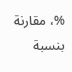%، مقارنة بنسبة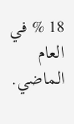18 % في العام الماضي.